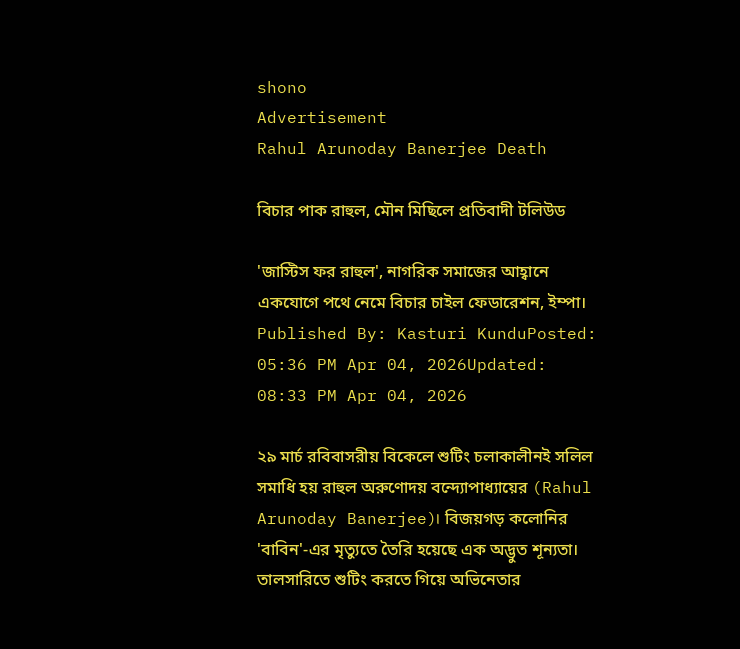shono
Advertisement
Rahul Arunoday Banerjee Death

বিচার পাক রাহুল, মৌন মিছিলে প্রতিবাদী টলিউড

'জাস্টিস ফর রাহুল', নাগরিক সমাজের আহ্বানে একযোগে পথে নেমে বিচার চাইল ফেডারেশন, ইম্পা।
Published By: Kasturi KunduPosted: 05:36 PM Apr 04, 2026Updated: 08:33 PM Apr 04, 2026

২৯ মার্চ রবিবাসরীয় বিকেলে শুটিং চলাকালীনই সলিল সমাধি হয় রাহুল অরুণোদয় বন্দ্যোপাধ্যায়ের (Rahul Arunoday Banerjee)। বিজয়গড় কলোনির 'বাবিন'-এর মৃত্যুতে তৈরি হয়েছে এক অদ্ভুত শূন্যতা। তালসারিতে শুটিং করতে গিয়ে অভিনেতার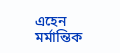এহেন মর্মান্তিক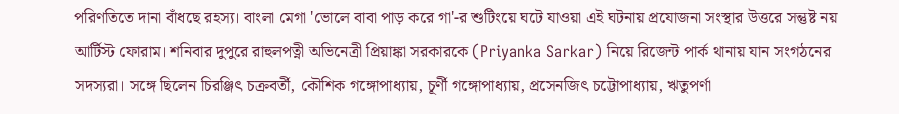পরিণতিতে দানা বাঁধছে রহস্য। বাংলা মেগা 'ভোলে বাবা পাড় করে গা'-র শুটিংয়ে ঘটে যাওয়া এই ঘটনায় প্রযোজনা সংস্থার উত্তরে সন্তুষ্ট নয় আর্টিস্ট ফোরাম। শনিবার দুপুরে রাহুলপত্নী অভিনেত্রী প্রিয়াঙ্কা সরকারকে (Priyanka Sarkar) নিয়ে রিজেন্ট পার্ক থানায় যান সংগঠনের সদস্যরা। সঙ্গে ছিলেন চিরঞ্জিৎ চক্রবর্তী, কৌশিক গঙ্গোপাধ্যায়, চূর্ণী গঙ্গোপাধ্যায়, প্রসেনজিৎ চট্টোপাধ্যায়, ঋতুপর্ণা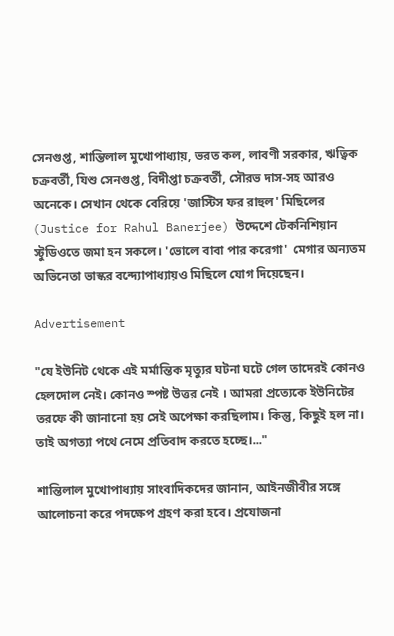সেনগুপ্ত, শান্তিলাল মুখোপাধ্যায়, ভরত কল, লাবণী সরকার, ঋত্বিক চক্রবর্তী, যিশু সেনগুপ্ত, বিদীপ্তা চক্রবর্তী, সৌরভ দাস-সহ আরও অনেকে। সেখান থেকে বেরিয়ে 'জাস্টিস ফর রাহুল' মিছিলের (Justice for Rahul Banerjee) উদ্দেশে টেকনিশিয়ান স্টুডিওতে জমা হন সকলে। 'ভোলে বাবা পার করেগা'  মেগার অন্যতম অভিনেতা ভাস্কর বন্দ্যোপাধ্যায়ও মিছিলে যোগ দিয়েছেন।

Advertisement

"যে ইউনিট থেকে এই মর্মান্তিক মৃত্যুর ঘটনা ঘটে গেল তাদেরই কোনও হেলদোল নেই। কোনও স্পষ্ট উত্তর নেই । আমরা প্রত্যেকে ইউনিটের তরফে কী জানানো হয় সেই অপেক্ষা করছিলাম। কিন্তু, কিছুই হল না। তাই অগত্যা পথে নেমে প্রতিবাদ করতে হচ্ছে।..."

শান্তিলাল মুখোপাধ্যায় সাংবাদিকদের জানান, আইনজীবীর সঙ্গে আলোচনা করে পদক্ষেপ গ্রহণ করা হবে। প্রযোজনা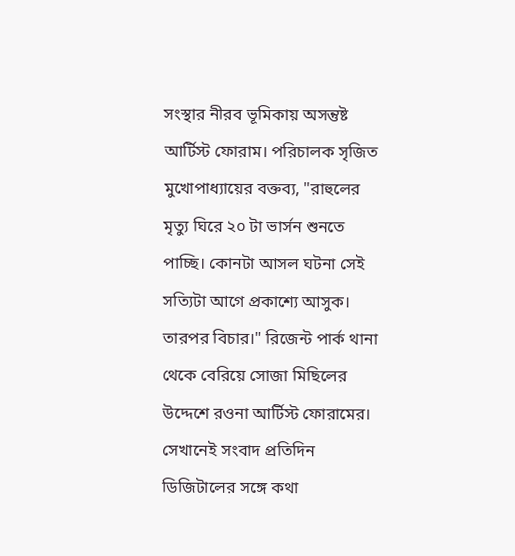সংস্থার নীরব ভূমিকায় অসন্তুষ্ট আর্টিস্ট ফোরাম। পরিচালক সৃজিত মুখোপাধ্যায়ের বক্তব্য, "রাহুলের মৃত্যু ঘিরে ২০ টা ভার্সন শুনতে পাচ্ছি। কোনটা আসল ঘটনা সেই সত্যিটা আগে প্রকাশ্যে আসুক। তারপর বিচার।" রিজেন্ট পার্ক থানা থেকে বেরিয়ে সোজা মিছিলের উদ্দেশে রওনা আর্টিস্ট ফোরামের। সেখানেই সংবাদ প্রতিদিন ডিজিটালের সঙ্গে কথা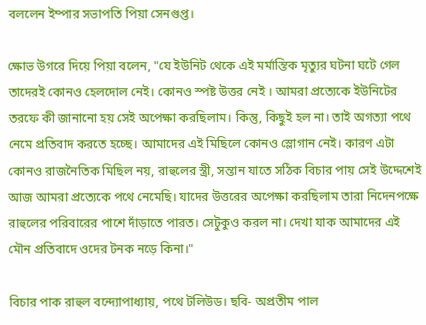বললেন ইম্পার সভাপতি পিয়া সেনগুপ্ত।

ক্ষোভ উগরে দিয়ে পিয়া বলেন, "যে ইউনিট থেকে এই মর্মান্তিক মৃত্যুর ঘটনা ঘটে গেল তাদেরই কোনও হেলদোল নেই। কোনও স্পষ্ট উত্তর নেই । আমরা প্রত্যেকে ইউনিটের তরফে কী জানানো হয় সেই অপেক্ষা করছিলাম। কিন্তু, কিছুই হল না। তাই অগত্যা পথে নেমে প্রতিবাদ করতে হচ্ছে। আমাদের এই মিছিলে কোনও স্লোগান নেই। কারণ এটা কোনও রাজনৈতিক মিছিল নয়, রাহুলের স্ত্রী, সন্তান যাতে সঠিক বিচার পায় সেই উদ্দেশেই আজ আমরা প্রত্যেকে পথে নেমেছি। যাদের উত্তরের অপেক্ষা করছিলাম তারা নিদেনপক্ষে রাহুলের পরিবারের পাশে দাঁড়াতে পারত। সেটুকুও করল না। দেখা যাক আমাদের এই মৌন প্রতিবাদে ওদের টনক নড়ে কিনা।"

বিচার পাক রাহুল বন্দ্যোপাধ্যায়, পথে টলিউড। ছবি- অপ্রতীম পাল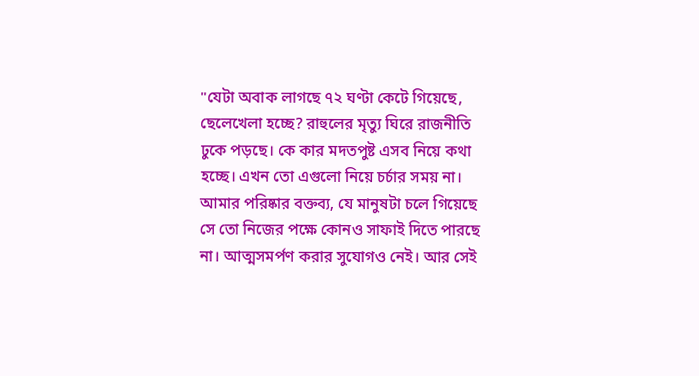"যেটা অবাক লাগছে ৭২ ঘণ্টা কেটে গিয়েছে, ছেলেখেলা হচ্ছে? রাহুলের মৃত্যু ঘিরে রাজনীতি ঢুকে পড়ছে। কে কার মদতপুষ্ট এসব নিয়ে কথা হচ্ছে। এখন তো এগুলো নিয়ে চর্চার সময় না। আমার পরিষ্কার বক্তব্য, যে মানুষটা চলে গিয়েছে সে তো নিজের পক্ষে কোনও সাফাই দিতে পারছে না। আত্মসমর্পণ করার সুযোগও নেই। আর সেই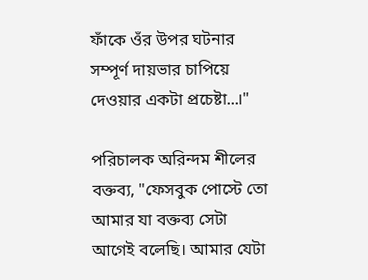ফাঁকে ওঁর উপর ঘটনার সম্পূর্ণ দায়ভার চাপিয়ে দেওয়ার একটা প্রচেষ্টা...।"

পরিচালক অরিন্দম শীলের বক্তব্য, "ফেসবুক পোস্টে তো আমার যা বক্তব্য সেটা আগেই বলেছি। আমার যেটা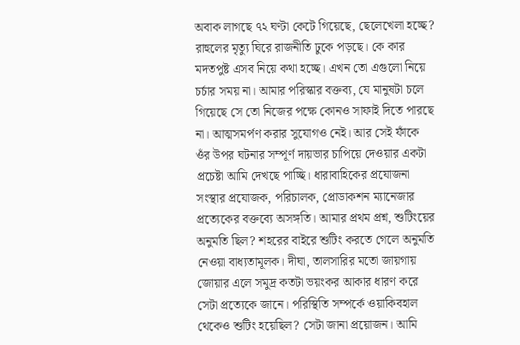অবাক লাগছে ৭২ ঘণ্টা কেটে গিয়েছে, ছেলেখেলা হচ্ছে? রাহুলের মৃত্যু ঘিরে রাজনীতি ঢুকে পড়ছে। কে কার মদতপুষ্ট এসব নিয়ে কথা হচ্ছে। এখন তো এগুলো নিয়ে চর্চার সময় না। আমার পরিস্কার বক্তব্য, যে মানুষটা চলে গিয়েছে সে তো নিজের পক্ষে কোনও সাফাই দিতে পারছে না। আত্মসমর্পণ করার সুযোগও নেই। আর সেই ফাঁকে ওঁর উপর ঘটনার সম্পূর্ণ দায়ভার চাপিয়ে দেওয়ার একটা প্রচেষ্টা আমি দেখছে পাচ্ছি। ধারাবাহিকের প্রযোজনা সংস্থার প্রযোজক, পরিচালক, প্রোডাকশন ম্যানেজার প্রত্যেকের বক্তব্যে অসঙ্গতি। আমার প্রথম প্রশ্ন, শুটিংয়ের অনুমতি ছিল? শহরের বাইরে শুটিং করতে গেলে অনুমতি নেওয়া বাধ্যতামূলক। দীঘা, তালসারির মতো জায়গায় জোয়ার এলে সমুদ্র কতটা ভয়ংকর আকার ধারণ করে সেটা প্রত্যেকে জানে। পরিস্থিতি সম্পর্কে ওয়াকিবহাল থেকেও শুটিং হয়েছিল? সেটা জানা প্রয়োজন। আমি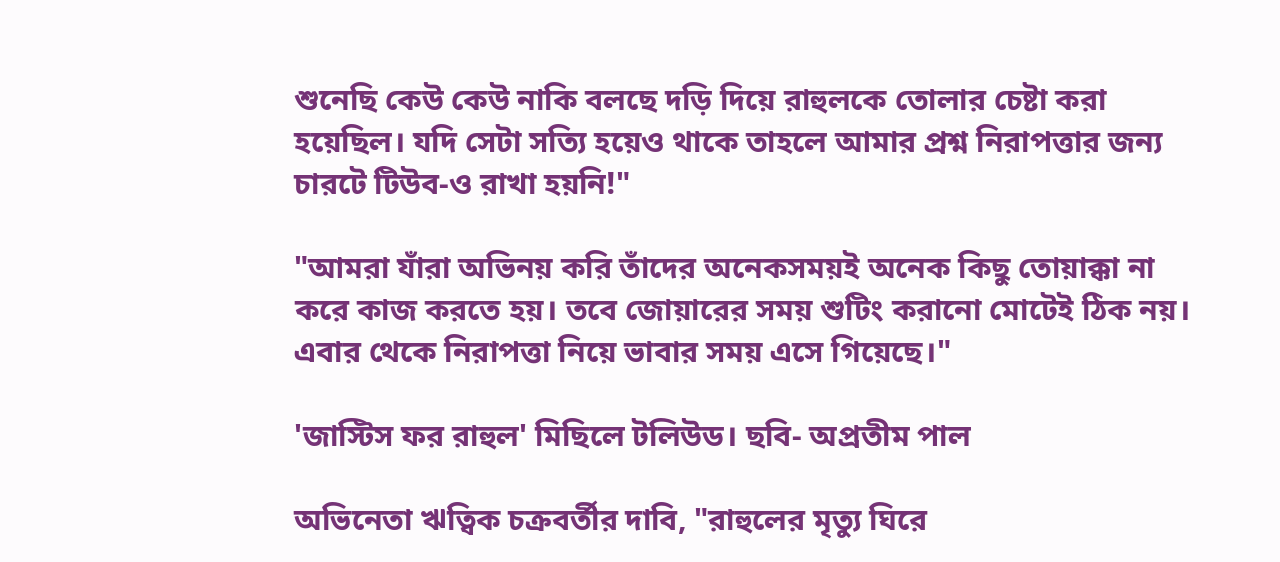শুনেছি কেউ কেউ নাকি বলছে দড়ি দিয়ে রাহুলকে তোলার চেষ্টা করা হয়েছিল। যদি সেটা সত্যি হয়েও থাকে তাহলে আমার প্রশ্ন নিরাপত্তার জন্য চারটে টিউব-ও রাখা হয়নি!"

"আমরা যাঁরা অভিনয় করি তাঁদের অনেকসময়ই অনেক কিছু তোয়াক্কা না করে কাজ করতে হয়। তবে জোয়ারের সময় শুটিং করানো মোটেই ঠিক নয়। এবার থেকে নিরাপত্তা নিয়ে ভাবার সময় এসে গিয়েছে।"

'জাস্টিস ফর রাহুল' মিছিলে টলিউড। ছবি- অপ্রতীম পাল

অভিনেতা ঋত্বিক চক্রবর্তীর দাবি, "রাহুলের মৃত্যু ঘিরে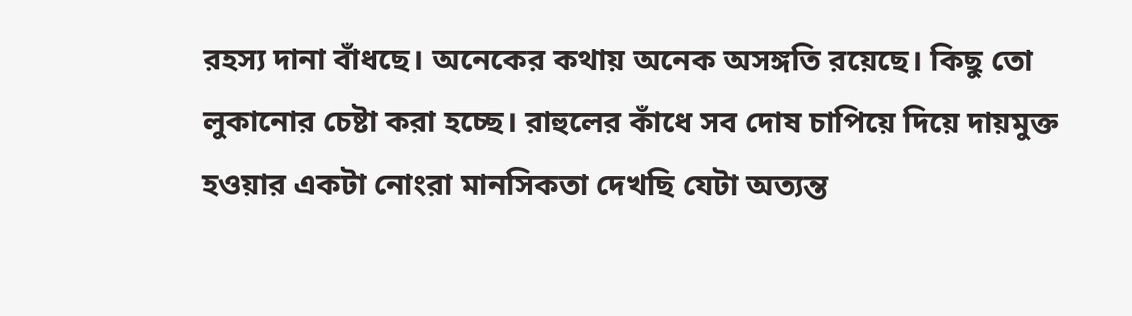রহস্য দানা বাঁধছে। অনেকের কথায় অনেক অসঙ্গতি রয়েছে। কিছু তো লুকানোর চেষ্টা করা হচ্ছে। রাহুলের কাঁধে সব দোষ চাপিয়ে দিয়ে দায়মুক্ত হওয়ার একটা নোংরা মানসিকতা দেখছি যেটা অত্যন্ত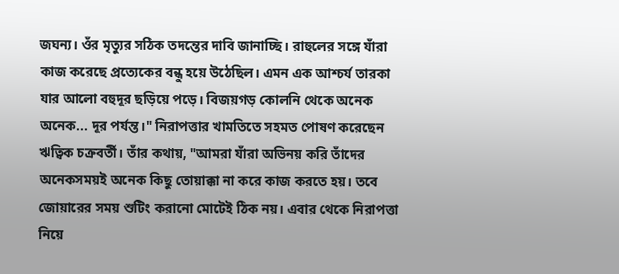জঘন্য। ওঁর মৃত্যুর সঠিক তদন্তের দাবি জানাচ্ছি। রাহুলের সঙ্গে যাঁরা কাজ করেছে প্রত্যেকের বন্ধু হয়ে উঠেছিল। এমন এক আশ্চর্য তারকা যার আলো বহুদূর ছড়িয়ে পড়ে। বিজয়গড় কোলনি থেকে অনেক অনেক... দূর পর্যন্ত।" নিরাপত্তার খামতিতে সহমত পোষণ করেছেন ঋত্বিক চক্রবর্তী। তাঁর কথায়, "আমরা যাঁরা অভিনয় করি তাঁদের অনেকসময়ই অনেক কিছু তোয়াক্কা না করে কাজ করতে হয়। তবে জোয়ারের সময় শুটিং করানো মোটেই ঠিক নয়। এবার থেকে নিরাপত্তা নিয়ে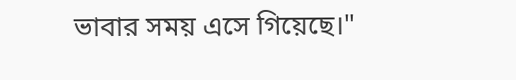ভাবার সময় এসে গিয়েছে।"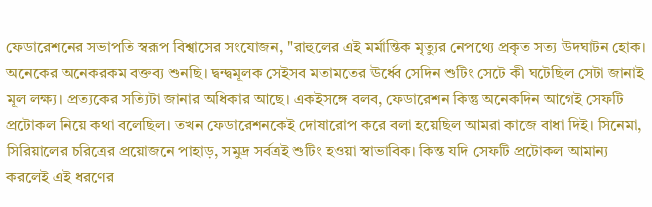ফেডারেশনের সভাপতি স্বরূপ বিশ্বাসের সংযোজন, "রাহুলের এই মর্মান্তিক মৃত্যুর নেপথ্যে প্রকৃত সত্য উদঘাটন হোক। অনেকের অনেকরকম বক্তব্য শুনছি। দ্বন্দ্বমূলক সেইসব মতামতের ঊর্ধ্বে সেদিন শুটিং সেটে কী ঘটেছিল সেটা জানাই মূল লক্ষ্য। প্রত্যকের সত্যিটা জানার অধিকার আছে। একইসঙ্গে বলব, ফেডারেশন কিন্তু অনেকদিন আগেই সেফটি প্রটোকল নিয়ে কথা বলেছিল। তখন ফেডারেশনকেই দোষারোপ করে বলা হয়েছিল আমরা কাজে বাধা দিই। সিনেমা, সিরিয়ালের চরিত্রের প্রয়োজনে পাহাড়, সমুদ্র সর্বত্রই শুটিং হওয়া স্বাভাবিক। কিন্ত যদি সেফটি প্রটোকল আমান্য করলেই এই ধরণের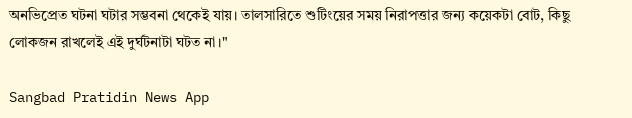অনভিপ্রেত ঘটনা ঘটার সম্ভবনা থেকেই যায়। তালসারিতে শুটিংয়ের সময় নিরাপত্তার জন্য কয়েকটা বোট, কিছু লোকজন রাখলেই এই দুর্ঘটনাটা ঘটত না।"

Sangbad Pratidin News App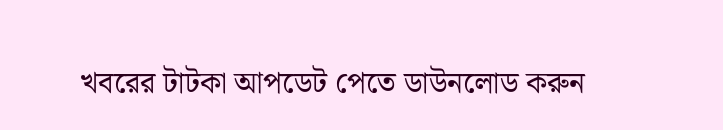খবরের টাটকা আপডেট পেতে ডাউনলোড করুন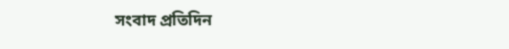সংবাদ প্রতিদিন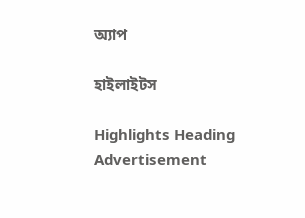অ্যাপ

হাইলাইটস

Highlights Heading
Advertisement